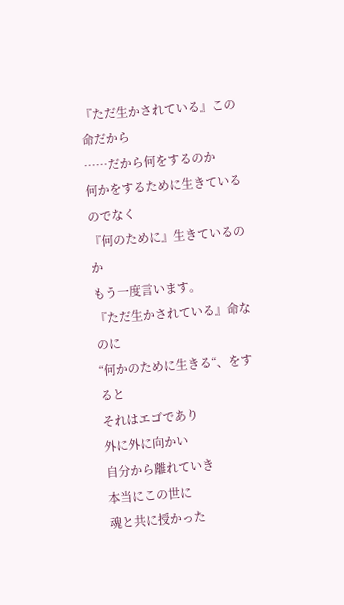『ただ生かされている』この命だから
……だから何をするのか
何かをするために生きているのでなく
『何のために』生きているのか
もう一度言います。
『ただ生かされている』命なのに
“何かのために生きる“、をすると
それはエゴであり
外に外に向かい
自分から離れていき
本当にこの世に
魂と共に授かった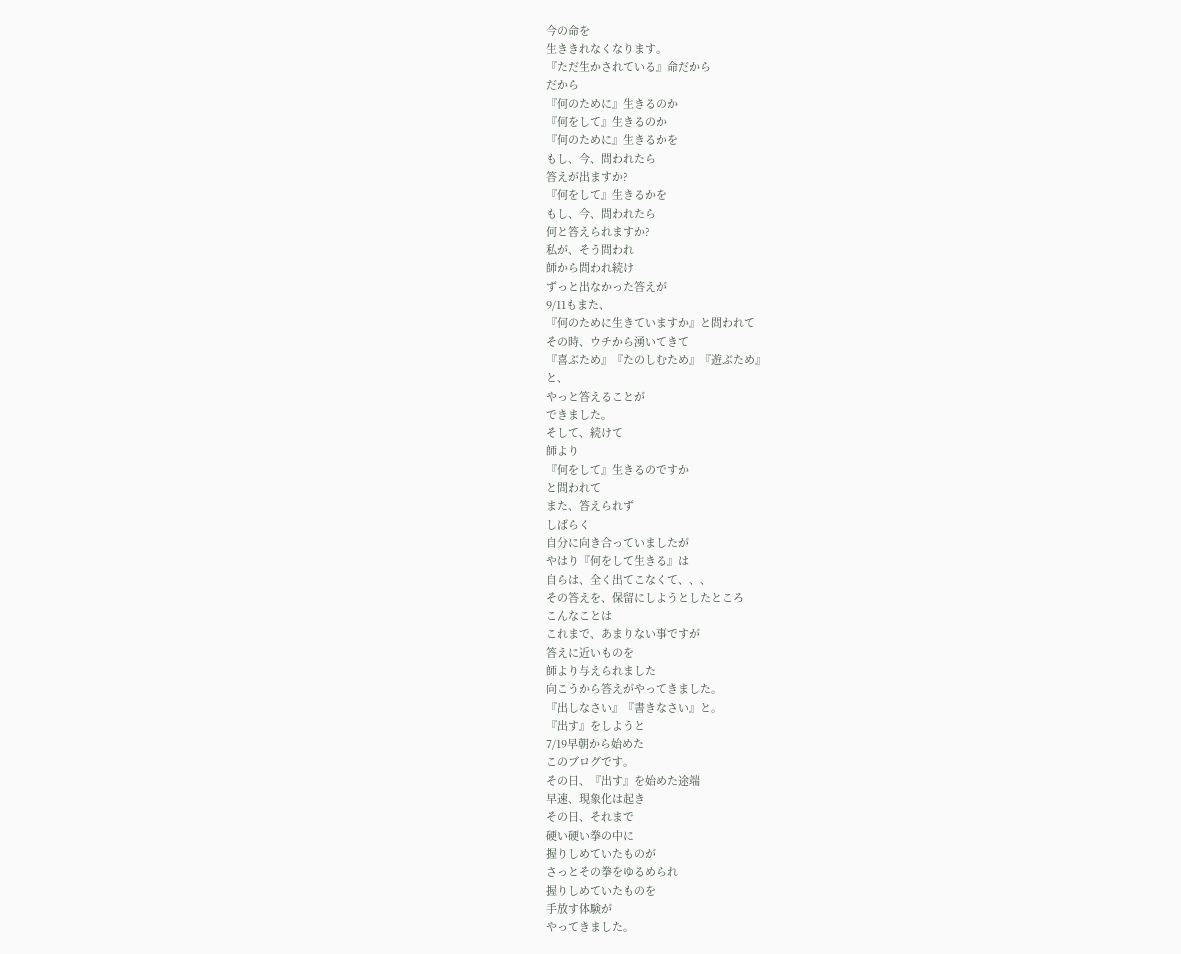今の命を
生ききれなくなります。
『ただ生かされている』命だから
だから
『何のために』生きるのか
『何をして』生きるのか
『何のために』生きるかを
もし、今、問われたら
答えが出ますか?
『何をして』生きるかを
もし、今、問われたら
何と答えられますか?
私が、そう問われ
師から問われ続け
ずっと出なかった答えが
9/11もまた、
『何のために生きていますか』と問われて
その時、ウチから湧いてきて
『喜ぶため』『たのしむため』『遊ぶため』
と、
やっと答えることが
できました。
そして、続けて
師より
『何をして』生きるのですか
と問われて
また、答えられず
しばらく
自分に向き合っていましたが
やはり『何をして生きる』は
自らは、全く出てこなくて、、、
その答えを、保留にしようとしたところ
こんなことは
これまで、あまりない事ですが
答えに近いものを
師より与えられました
向こうから答えがやってきました。
『出しなさい』『書きなさい』と。
『出す』をしようと
7/19早朝から始めた
このブログです。
その日、『出す』を始めた途端
早速、現象化は起き
その日、それまで
硬い硬い拳の中に
握りしめていたものが
さっとその拳をゆるめられ
握りしめていたものを
手放す体験が
やってきました。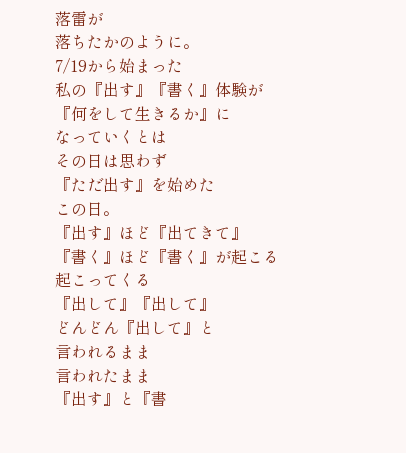落雷が
落ちたかのように。
7/19から始まった
私の『出す』『書く』体験が
『何をして生きるか』に
なっていくとは
その日は思わず
『ただ出す』を始めた
この日。
『出す』ほど『出てきて』
『書く』ほど『書く』が起こる
起こってくる
『出して』『出して』
どんどん『出して』と
言われるまま
言われたまま
『出す』と『書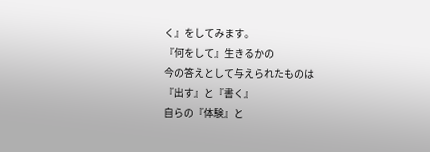く』をしてみます。
『何をして』生きるかの
今の答えとして与えられたものは
『出す』と『書く』
自らの『体験』と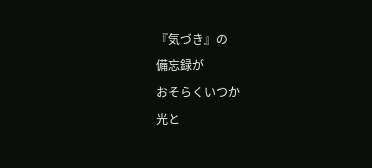『気づき』の
備忘録が
おそらくいつか
光と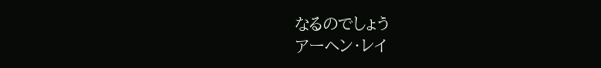なるのでしょう
アーヘン・レイ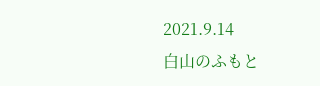2021.9.14
白山のふもと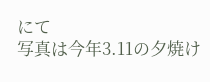にて
写真は今年3.11の夕焼け